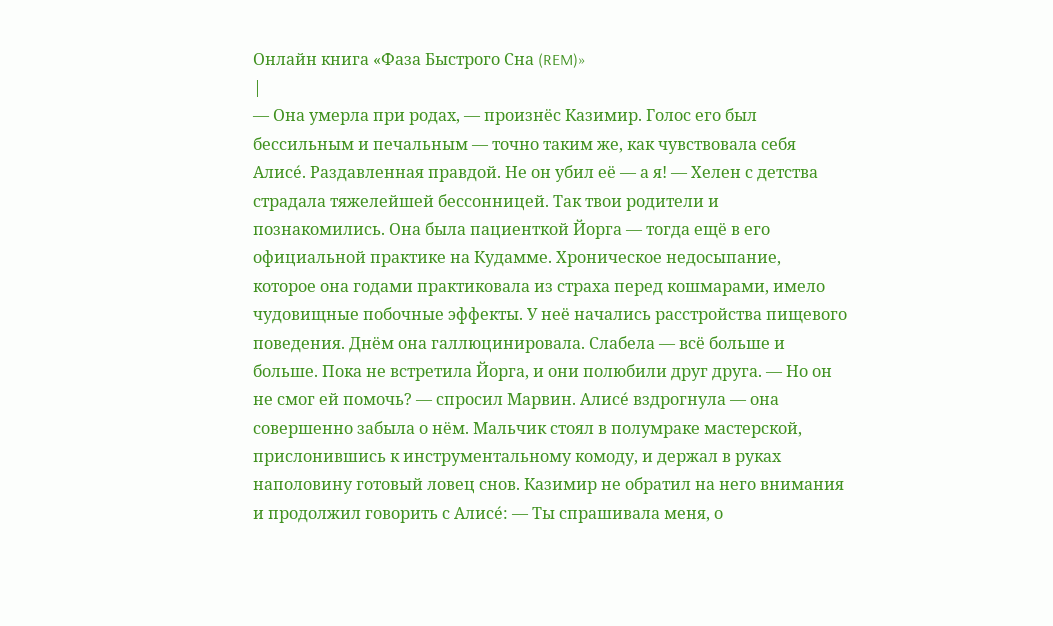Онлайн книга «Фаза Быстрого Сна (REM)»
|
— Она умерла при родах, — произнёс Казимир. Голос его был бессильным и печальным — точно таким же, как чувствовала себя Алисé. Раздавленная правдой. Не он убил её — а я! — Хелен с детства страдала тяжелейшей бессонницей. Так твои родители и познакомились. Она была пациенткой Йорга — тогда ещё в его официальной практике на Кудамме. Хроническое недосыпание, которое она годами практиковала из страха перед кошмарами, имело чудовищные побочные эффекты. У неё начались расстройства пищевого поведения. Днём она галлюцинировала. Слабела — всё больше и больше. Пока не встретила Йорга, и они полюбили друг друга. — Но он не смог ей помочь? — спросил Марвин. Алисé вздрогнула — она совершенно забыла о нём. Мальчик стоял в полумраке мастерской, прислонившись к инструментальному комоду, и держал в руках наполовину готовый ловец снов. Казимир не обратил на него внимания и продолжил говорить с Алисé: — Ты спрашивала меня, о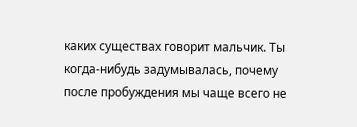каких существах говорит мальчик. Ты когда-нибудь задумывалась, почему после пробуждения мы чаще всего не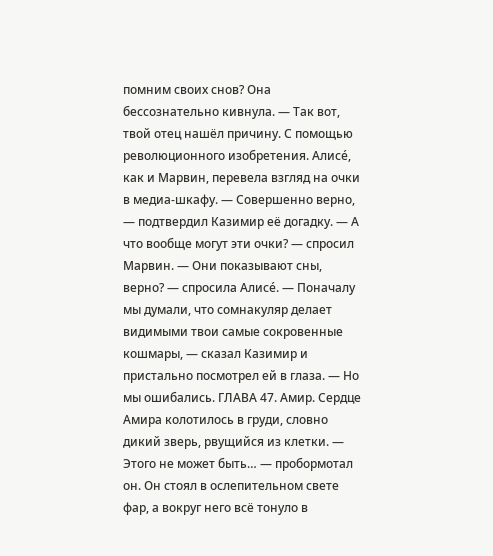помним своих снов? Она бессознательно кивнула. — Так вот, твой отец нашёл причину. С помощью революционного изобретения. Алисé, как и Марвин, перевела взгляд на очки в медиа-шкафу. — Совершенно верно, — подтвердил Казимир её догадку. — А что вообще могут эти очки? — спросил Марвин. — Они показывают сны, верно? — спросила Алисé. — Поначалу мы думали, что сомнакуляр делает видимыми твои самые сокровенные кошмары, — сказал Казимир и пристально посмотрел ей в глаза. — Но мы ошибались. ГЛАВА 47. Амир. Сердце Амира колотилось в груди, словно дикий зверь, рвущийся из клетки. — Этого не может быть… — пробормотал он. Он стоял в ослепительном свете фар, а вокруг него всё тонуло в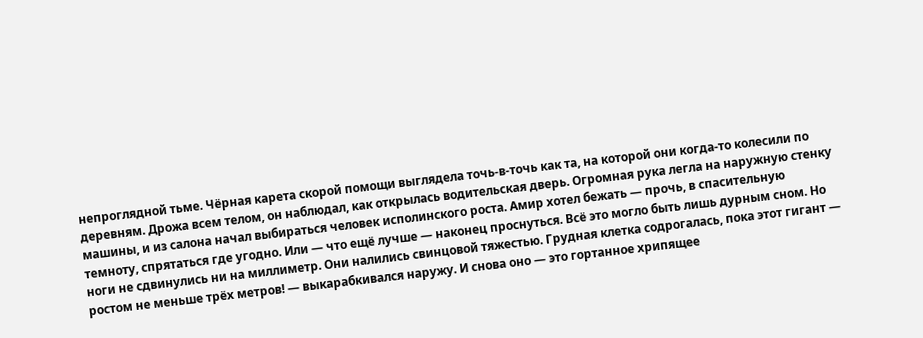непроглядной тьме. Чёрная карета скорой помощи выглядела точь-в-точь как та, на которой они когда-то колесили по деревням. Дрожа всем телом, он наблюдал, как открылась водительская дверь. Огромная рука легла на наружную стенку машины, и из салона начал выбираться человек исполинского роста. Амир хотел бежать — прочь, в спасительную темноту, спрятаться где угодно. Или — что ещё лучше — наконец проснуться. Всё это могло быть лишь дурным сном. Но ноги не сдвинулись ни на миллиметр. Они налились свинцовой тяжестью. Грудная клетка содрогалась, пока этот гигант — ростом не меньше трёх метров! — выкарабкивался наружу. И снова оно — это гортанное хрипящее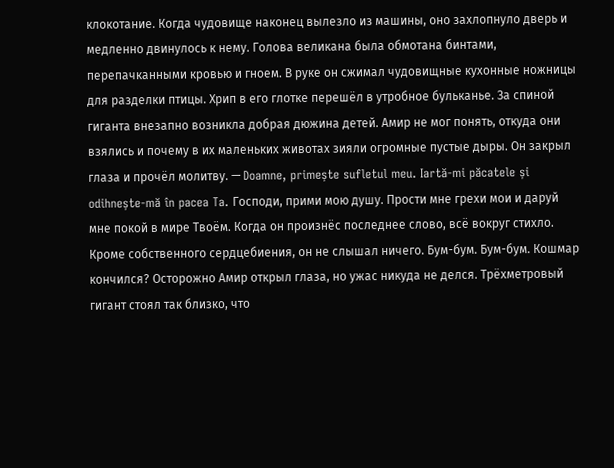клокотание. Когда чудовище наконец вылезло из машины, оно захлопнуло дверь и медленно двинулось к нему. Голова великана была обмотана бинтами, перепачканными кровью и гноем. В руке он сжимал чудовищные кухонные ножницы для разделки птицы. Хрип в его глотке перешёл в утробное бульканье. За спиной гиганта внезапно возникла добрая дюжина детей. Амир не мог понять, откуда они взялись и почему в их маленьких животах зияли огромные пустые дыры. Он закрыл глаза и прочёл молитву. — Doamne, primește sufletul meu. Iartă-mi păcatele și odihnește-mă în pacea Ta. Господи, прими мою душу. Прости мне грехи мои и даруй мне покой в мире Твоём. Когда он произнёс последнее слово, всё вокруг стихло. Кроме собственного сердцебиения, он не слышал ничего. Бум-бум. Бум-бум. Кошмар кончился? Осторожно Амир открыл глаза, но ужас никуда не делся. Трёхметровый гигант стоял так близко, что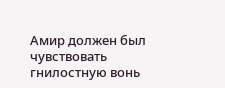Амир должен был чувствовать гнилостную вонь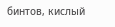бинтов, кислый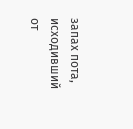запах пота, исходивший от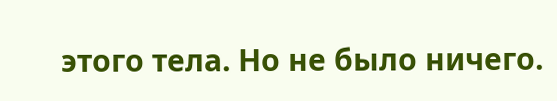этого тела. Но не было ничего.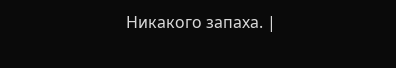Никакого запаха. |